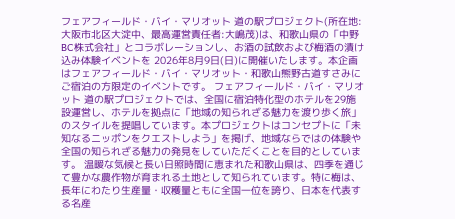フェアフィールド・バイ・マリオット 道の駅プロジェクト(所在地:大阪市北区大淀中、最高運営責任者:大嶋茂)は、和歌山県の「中野BC株式会社」とコラボレーションし、お酒の試飲および梅酒の漬け込み体験イベントを 2026年8月9日(日)に開催いたします。本企画はフェアフィールド・バイ・マリオット・和歌山熊野古道すさみにご宿泊の方限定のイベントです。 フェアフィールド・バイ・マリオット 道の駅プロジェクトでは、全国に宿泊特化型のホテルを29施設運営し、ホテルを拠点に「地域の知られざる魅力を渡り歩く旅」のスタイルを提唱しています。本プロジェクトはコンセプトに「未知なるニッポンをクエストしよう」を掲げ、地域ならではの体験や全国の知られざる魅力の発見をしていただくことを目的としています。 温暖な気候と長い日照時間に恵まれた和歌山県は、四季を通じて豊かな農作物が育まれる土地として知られています。特に梅は、長年にわたり生産量・収穫量ともに全国一位を誇り、日本を代表する名産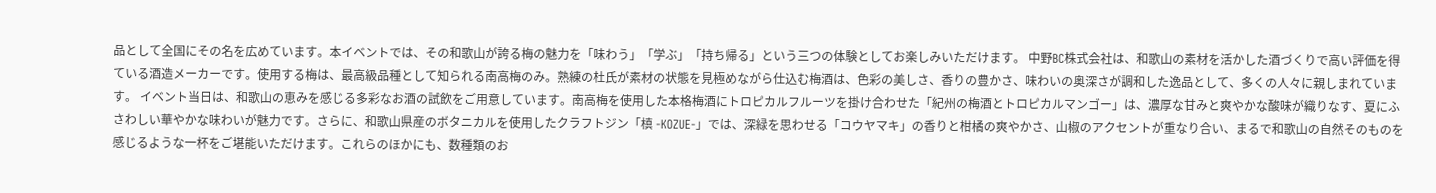品として全国にその名を広めています。本イベントでは、その和歌山が誇る梅の魅力を「味わう」「学ぶ」「持ち帰る」という三つの体験としてお楽しみいただけます。 中野BC株式会社は、和歌山の素材を活かした酒づくりで高い評価を得ている酒造メーカーです。使用する梅は、最高級品種として知られる南高梅のみ。熟練の杜氏が素材の状態を見極めながら仕込む梅酒は、色彩の美しさ、香りの豊かさ、味わいの奥深さが調和した逸品として、多くの人々に親しまれています。 イベント当日は、和歌山の恵みを感じる多彩なお酒の試飲をご用意しています。南高梅を使用した本格梅酒にトロピカルフルーツを掛け合わせた「紀州の梅酒とトロピカルマンゴー」は、濃厚な甘みと爽やかな酸味が織りなす、夏にふさわしい華やかな味わいが魅力です。さらに、和歌山県産のボタニカルを使用したクラフトジン「槙 -KOZUE-」では、深緑を思わせる「コウヤマキ」の香りと柑橘の爽やかさ、山椒のアクセントが重なり合い、まるで和歌山の自然そのものを感じるような一杯をご堪能いただけます。これらのほかにも、数種類のお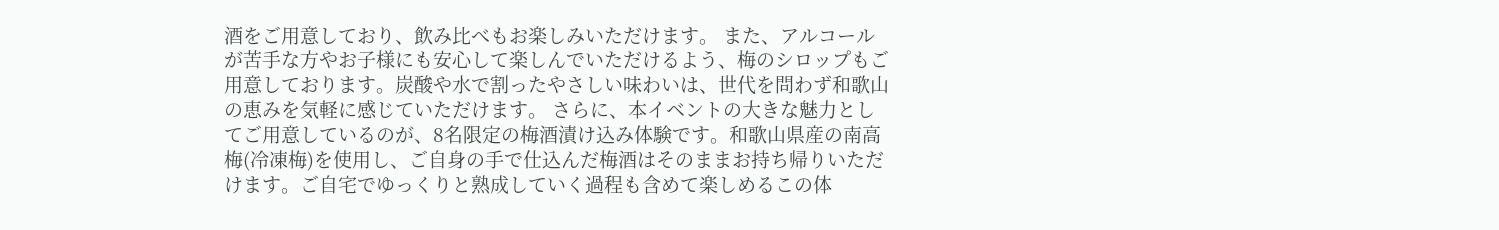酒をご用意しており、飲み比べもお楽しみいただけます。 また、アルコールが苦手な方やお子様にも安心して楽しんでいただけるよう、梅のシロップもご用意しております。炭酸や水で割ったやさしい味わいは、世代を問わず和歌山の恵みを気軽に感じていただけます。 さらに、本イベントの大きな魅力としてご用意しているのが、8名限定の梅酒漬け込み体験です。和歌山県産の南高梅(冷凍梅)を使用し、ご自身の手で仕込んだ梅酒はそのままお持ち帰りいただけます。ご自宅でゆっくりと熟成していく過程も含めて楽しめるこの体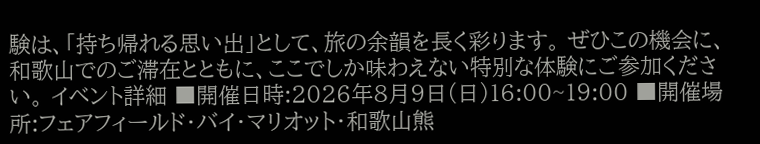験は、「持ち帰れる思い出」として、旅の余韻を長く彩ります。 ぜひこの機会に、和歌山でのご滞在とともに、ここでしか味わえない特別な体験にご参加ください。 イベント詳細 ■開催日時:2026年8月9日(日)16:00~19:00 ■開催場所:フェアフィールド・バイ・マリオット・和歌山熊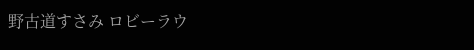野古道すさみ ロビーラウ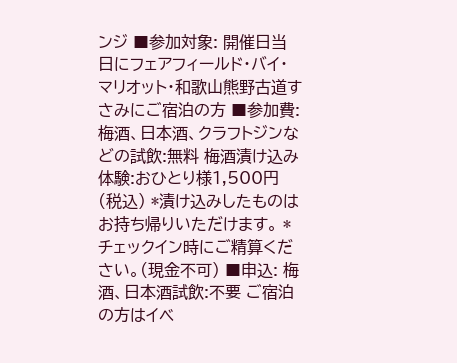ンジ ■参加対象: 開催日当日にフェアフィールド・バイ・マリオット・和歌山熊野古道すさみにご宿泊の方 ■参加費: 梅酒、日本酒、クラフトジンなどの試飲:無料 梅酒漬け込み体験:おひとり様1,500円(税込) *漬け込みしたものはお持ち帰りいただけます。 *チェックイン時にご精算ください。(現金不可) ■申込: 梅酒、日本酒試飲:不要 ご宿泊の方はイベ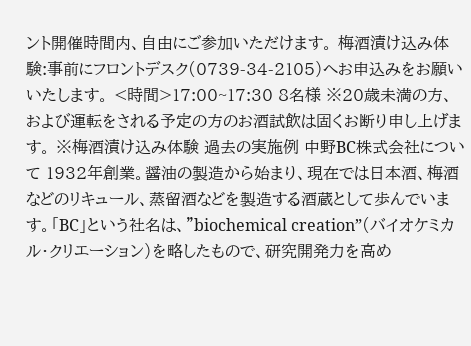ント開催時間内、自由にご参加いただけます。 梅酒漬け込み体験:事前にフロントデスク(0739-34-2105)へお申込みをお願いいたします。 <時間>17:00~17:30 8名様 ※20歳未満の方、および運転をされる予定の方のお酒試飲は固くお断り申し上げます。 ※梅酒漬け込み体験 過去の実施例 中野BC株式会社について 1932年創業。醤油の製造から始まり、現在では日本酒、梅酒などのリキュール、蒸留酒などを製造する酒蔵として歩んでいます。「BC」という社名は、”biochemical creation”(バイオケミカル・クリエーション)を略したもので、研究開発力を高め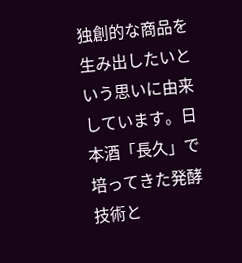独創的な商品を生み出したいという思いに由来しています。日本酒「長久」で培ってきた発酵技術と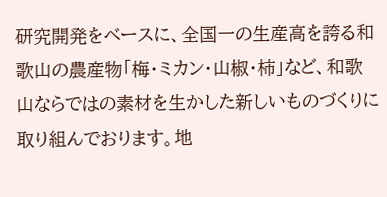研究開発をベースに、全国一の生産高を誇る和歌山の農産物「梅・ミカン・山椒・柿」など、和歌山ならではの素材を生かした新しいものづくりに取り組んでおります。地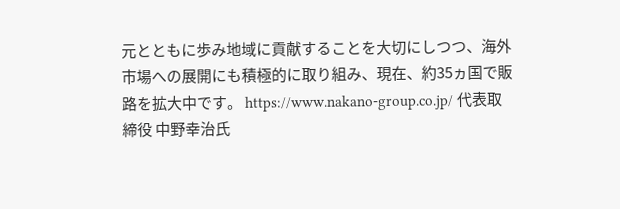元とともに歩み地域に貢献することを大切にしつつ、海外市場への展開にも積極的に取り組み、現在、約35ヵ国で販路を拡大中です。 https://www.nakano-group.co.jp/ 代表取締役 中野幸治氏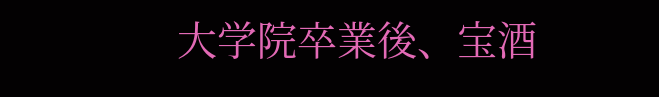大学院卒業後、宝酒